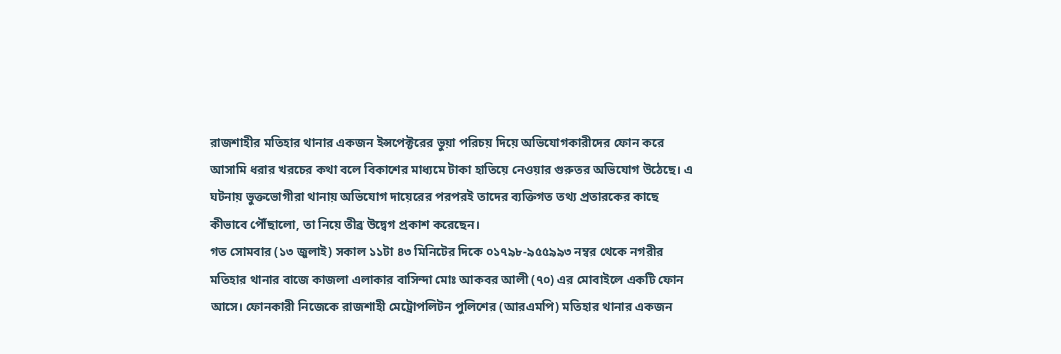রাজশাহীর মতিহার থানার একজন ইন্সপেক্টরের ভুয়া পরিচয় দিয়ে অভিযোগকারীদের ফোন করে আসামি ধরার খরচের কথা বলে বিকাশের মাধ্যমে টাকা হাতিয়ে নেওয়ার গুরুতর অভিযোগ উঠেছে। এ ঘটনায় ভুক্তভোগীরা থানায় অভিযোগ দায়েরের পরপরই তাদের ব্যক্তিগত তথ্য প্রতারকের কাছে কীভাবে পৌঁছালো, তা নিয়ে তীব্র উদ্বেগ প্রকাশ করেছেন।
গত সোমবার (১৩ জুলাই) সকাল ১১টা ৪৩ মিনিটের দিকে ০১৭৯৮-৯৫৫৯৯৩ নম্বর থেকে নগরীর মতিহার থানার বাজে কাজলা এলাকার বাসিন্দা মোঃ আকবর আলী (৭০) এর মোবাইলে একটি ফোন আসে। ফোনকারী নিজেকে রাজশাহী মেট্রোপলিটন পুলিশের (আরএমপি) মতিহার থানার একজন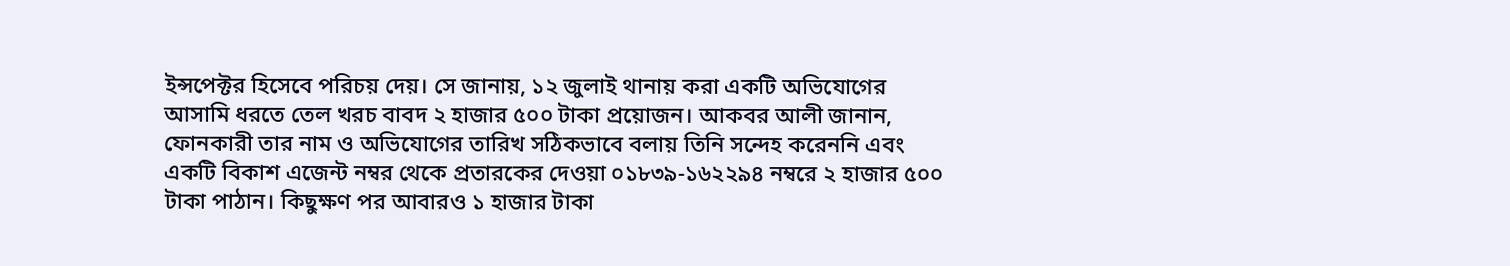ইন্সপেক্টর হিসেবে পরিচয় দেয়। সে জানায়, ১২ জুলাই থানায় করা একটি অভিযোগের আসামি ধরতে তেল খরচ বাবদ ২ হাজার ৫০০ টাকা প্রয়োজন। আকবর আলী জানান, ফোনকারী তার নাম ও অভিযোগের তারিখ সঠিকভাবে বলায় তিনি সন্দেহ করেননি এবং একটি বিকাশ এজেন্ট নম্বর থেকে প্রতারকের দেওয়া ০১৮৩৯-১৬২২৯৪ নম্বরে ২ হাজার ৫০০ টাকা পাঠান। কিছুক্ষণ পর আবারও ১ হাজার টাকা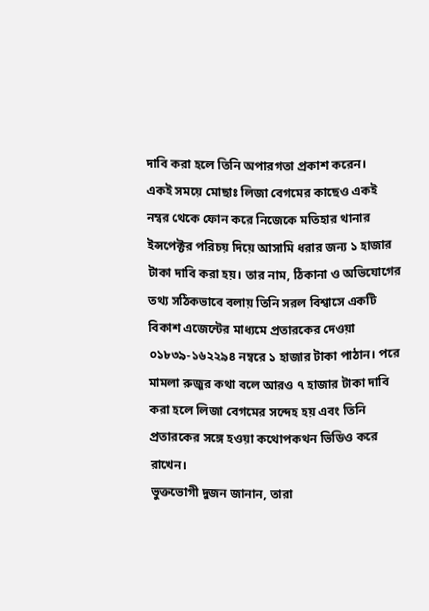দাবি করা হলে তিনি অপারগতা প্রকাশ করেন।
একই সময়ে মোছাঃ লিজা বেগমের কাছেও একই নম্বর থেকে ফোন করে নিজেকে মতিহার থানার ইন্সপেক্টর পরিচয় দিয়ে আসামি ধরার জন্য ১ হাজার টাকা দাবি করা হয়। তার নাম, ঠিকানা ও অভিযোগের তথ্য সঠিকভাবে বলায় তিনি সরল বিশ্বাসে একটি বিকাশ এজেন্টের মাধ্যমে প্রতারকের দেওয়া ০১৮৩৯-১৬২২৯৪ নম্বরে ১ হাজার টাকা পাঠান। পরে মামলা রুজুর কথা বলে আরও ৭ হাজার টাকা দাবি করা হলে লিজা বেগমের সন্দেহ হয় এবং তিনি প্রতারকের সঙ্গে হওয়া কথোপকথন ভিডিও করে রাখেন।
ভুক্তভোগী দুজন জানান, তারা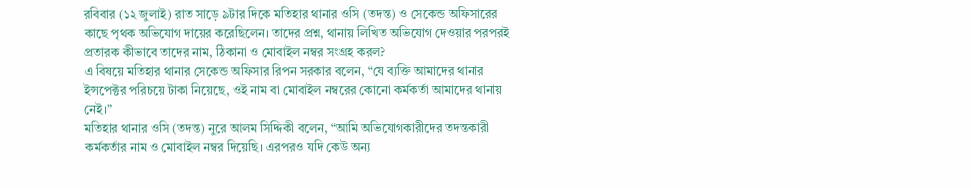রবিবার (১২ জুলাই) রাত সাড়ে ৯টার দিকে মতিহার থানার ওসি (তদন্ত) ও সেকেন্ড অফিসারের কাছে পৃথক অভিযোগ দায়ের করেছিলেন। তাদের প্রশ্ন, থানায় লিখিত অভিযোগ দেওয়ার পরপরই প্রতারক কীভাবে তাদের নাম, ঠিকানা ও মোবাইল নম্বর সংগ্রহ করল?
এ বিষয়ে মতিহার থানার সেকেন্ড অফিসার রিপন সরকার বলেন, “যে ব্যক্তি আমাদের থানার ইন্সপেক্টর পরিচয়ে টাকা নিয়েছে, ওই নাম বা মোবাইল নম্বরের কোনো কর্মকর্তা আমাদের থানায় নেই।”
মতিহার থানার ওসি (তদন্ত) নুরে আলম সিদ্দিকী বলেন, “আমি অভিযোগকারীদের তদন্তকারী কর্মকর্তার নাম ও মোবাইল নম্বর দিয়েছি। এরপরও যদি কেউ অন্য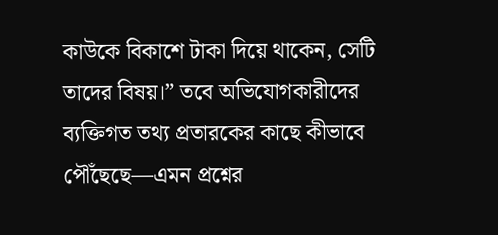কাউকে বিকাশে টাকা দিয়ে থাকেন, সেটি তাদের বিষয়।” তবে অভিযোগকারীদের ব্যক্তিগত তথ্য প্রতারকের কাছে কীভাবে পৌঁছেছে—এমন প্রশ্নের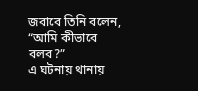জবাবে তিনি বলেন, “আমি কীভাবে বলব?”
এ ঘটনায় থানায়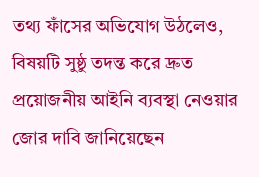তথ্য ফাঁসের অভিযোগ উঠলেও, বিষয়টি সুষ্ঠু তদন্ত করে দ্রুত প্রয়োজনীয় আইনি ব্যবস্থা নেওয়ার জোর দাবি জানিয়েছেন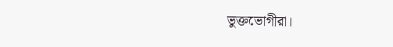ভুক্তভোগীরা।